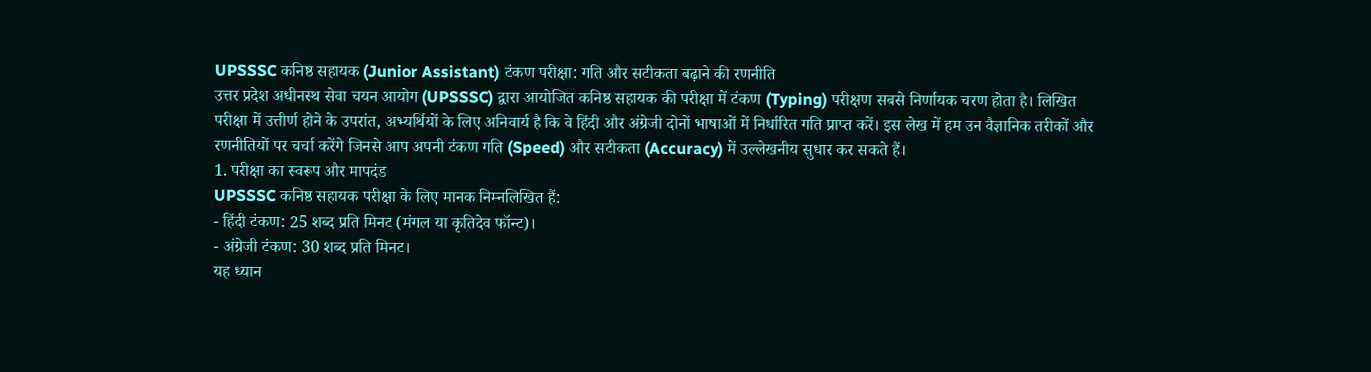UPSSSC कनिष्ठ सहायक (Junior Assistant) टंकण परीक्षा: गति और सटीकता बढ़ाने की रणनीति
उत्तर प्रदेश अधीनस्थ सेवा चयन आयोग (UPSSSC) द्वारा आयोजित कनिष्ठ सहायक की परीक्षा में टंकण (Typing) परीक्षण सबसे निर्णायक चरण होता है। लिखित परीक्षा में उत्तीर्ण होने के उपरांत, अभ्यर्थियों के लिए अनिवार्य है कि वे हिंदी और अंग्रेजी दोनों भाषाओं में निर्धारित गति प्राप्त करें। इस लेख में हम उन वैज्ञानिक तरीकों और रणनीतियों पर चर्चा करेंगे जिनसे आप अपनी टंकण गति (Speed) और सटीकता (Accuracy) में उल्लेखनीय सुधार कर सकते हैं।
1. परीक्षा का स्वरूप और मापदंड
UPSSSC कनिष्ठ सहायक परीक्षा के लिए मानक निम्नलिखित हैं:
- हिंदी टंकण: 25 शब्द प्रति मिनट (मंगल या कृतिदेव फॉन्ट)।
- अंग्रेजी टंकण: 30 शब्द प्रति मिनट।
यह ध्यान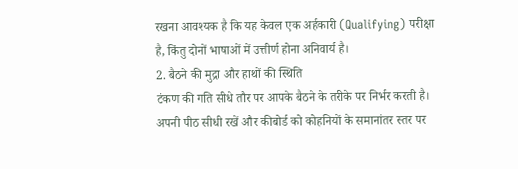रखना आवश्यक है कि यह केवल एक अर्हकारी (Qualifying) परीक्षा है, किंतु दोनों भाषाओं में उत्तीर्ण होना अनिवार्य है।
2. बैठने की मुद्रा और हाथों की स्थिति
टंकण की गति सीधे तौर पर आपके बैठने के तरीके पर निर्भर करती है। अपनी पीठ सीधी रखें और कीबोर्ड को कोहनियों के समानांतर स्तर पर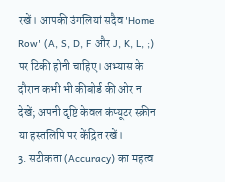रखें। आपकी उंगलियां सदैव 'Home Row' (A, S, D, F और J, K, L, ;) पर टिकी होनी चाहिए। अभ्यास के दौरान कभी भी कीबोर्ड की ओर न देखें; अपनी दृष्टि केवल कंप्यूटर स्क्रीन या हस्तलिपि पर केंद्रित रखें।
3. सटीकता (Accuracy) का महत्व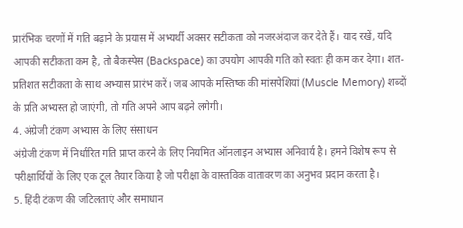प्रारंभिक चरणों में गति बढ़ाने के प्रयास में अभ्यर्थी अक्सर सटीकता को नजरअंदाज कर देते हैं। याद रखें, यदि आपकी सटीकता कम है, तो बैकस्पेस (Backspace) का उपयोग आपकी गति को स्वतः ही कम कर देगा। शत-प्रतिशत सटीकता के साथ अभ्यास प्रारंभ करें। जब आपके मस्तिष्क की मांसपेशियां (Muscle Memory) शब्दों के प्रति अभ्यस्त हो जाएंगी, तो गति अपने आप बढ़ने लगेगी।
4. अंग्रेजी टंकण अभ्यास के लिए संसाधन
अंग्रेजी टंकण में निर्धारित गति प्राप्त करने के लिए नियमित ऑनलाइन अभ्यास अनिवार्य है। हमने विशेष रूप से परीक्षार्थियों के लिए एक टूल तैयार किया है जो परीक्षा के वास्तविक वातावरण का अनुभव प्रदान करता है।
5. हिंदी टंकण की जटिलताएं और समाधान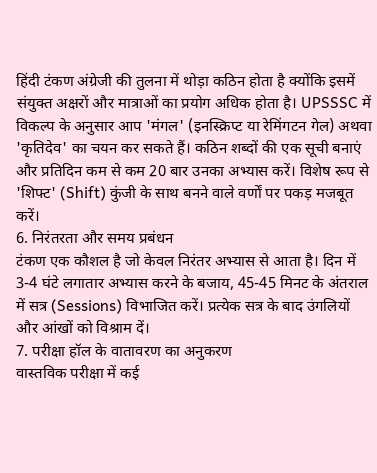हिंदी टंकण अंग्रेजी की तुलना में थोड़ा कठिन होता है क्योंकि इसमें संयुक्त अक्षरों और मात्राओं का प्रयोग अधिक होता है। UPSSSC में विकल्प के अनुसार आप 'मंगल' (इनस्क्रिप्ट या रेमिंगटन गेल) अथवा 'कृतिदेव' का चयन कर सकते हैं। कठिन शब्दों की एक सूची बनाएं और प्रतिदिन कम से कम 20 बार उनका अभ्यास करें। विशेष रूप से 'शिफ्ट' (Shift) कुंजी के साथ बनने वाले वर्णों पर पकड़ मजबूत करें।
6. निरंतरता और समय प्रबंधन
टंकण एक कौशल है जो केवल निरंतर अभ्यास से आता है। दिन में 3-4 घंटे लगातार अभ्यास करने के बजाय, 45-45 मिनट के अंतराल में सत्र (Sessions) विभाजित करें। प्रत्येक सत्र के बाद उंगलियों और आंखों को विश्राम दें।
7. परीक्षा हॉल के वातावरण का अनुकरण
वास्तविक परीक्षा में कई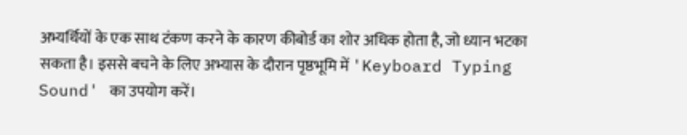अभ्यर्थियों के एक साथ टंकण करने के कारण कीबोर्ड का शोर अधिक होता है, जो ध्यान भटका सकता है। इससे बचने के लिए अभ्यास के दौरान पृष्ठभूमि में 'Keyboard Typing Sound' का उपयोग करें।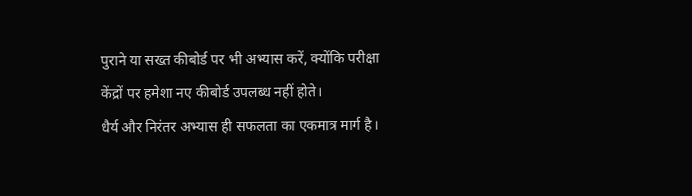पुराने या सख्त कीबोर्ड पर भी अभ्यास करें, क्योंकि परीक्षा केंद्रों पर हमेशा नए कीबोर्ड उपलब्ध नहीं होते।
धैर्य और निरंतर अभ्यास ही सफलता का एकमात्र मार्ग है।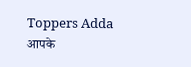Toppers Adda आपके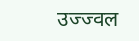उज्ज्वल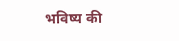भविष्य की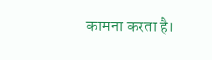कामना करता है।